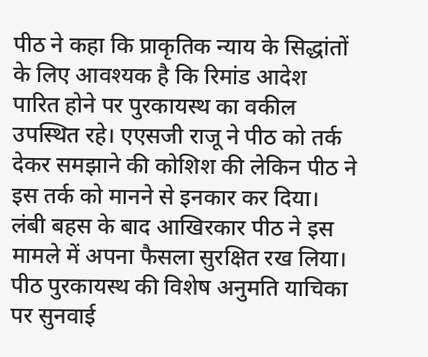पीठ ने कहा कि प्राकृतिक न्याय के सिद्धांतों के लिए आवश्यक है कि रिमांड आदेश पारित होने पर पुरकायस्थ का वकील उपस्थित रहे। एएसजी राजू ने पीठ को तर्क देकर समझाने की कोशिश की लेकिन पीठ ने इस तर्क को मानने से इनकार कर दिया। लंबी बहस के बाद आखिरकार पीठ ने इस मामले में अपना फैसला सुरक्षित रख लिया। पीठ पुरकायस्थ की विशेष अनुमति याचिका पर सुनवाई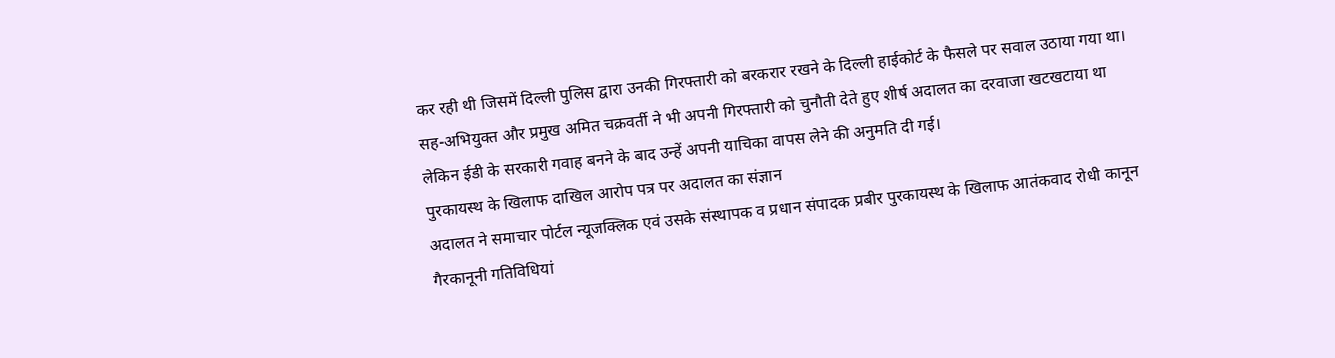कर रही थी जिसमें दिल्ली पुलिस द्वारा उनकी गिरफ्तारी को बरकरार रखने के दिल्ली हाईकोर्ट के फैसले पर सवाल उठाया गया था। सह-अभियुक्त और प्रमुख अमित चक्रवर्ती ने भी अपनी गिरफ्तारी को चुनौती देते हुए शीर्ष अदालत का दरवाजा खटखटाया था लेकिन ईडी के सरकारी गवाह बनने के बाद उन्हें अपनी याचिका वापस लेने की अनुमति दी गई।
पुरकायस्थ के खिलाफ दाखिल आरोप पत्र पर अदालत का संज्ञान
अदालत ने समाचार पोर्टल न्यूजक्लिक एवं उसके संस्थापक व प्रधान संपादक प्रबीर पुरकायस्थ के खिलाफ आतंकवाद रोधी कानून गैरकानूनी गतिविधियां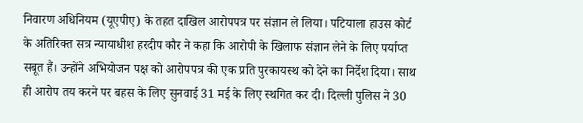निवारण अधिनियम (यूएपीए) के तहत दाखिल आरोपपत्र पर संज्ञान ले लिया। पटियाला हाउस कोर्ट के अतिरिक्त सत्र न्यायाधीश हरदीप कौर ने कहा कि आरोपी के खिलाफ संज्ञान लेने के लिए पर्याप्त सबूत हैं। उन्होंने अभियोजन पक्ष को आरोपपत्र की एक प्रति पुरकायस्थ को देने का निर्देश दिया। साथ ही आरोप तय करने पर बहस के लिए सुनवाई 31 मई के लिए स्थगित कर दी। दिल्ली पुलिस ने 30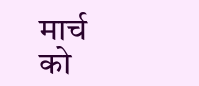मार्च को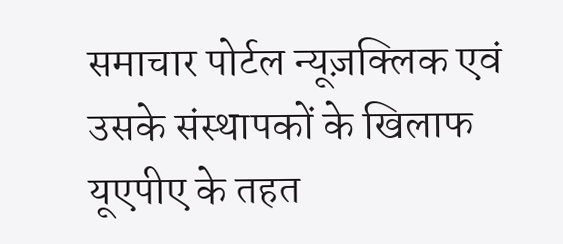समाचार पोर्टल न्यूज़क्लिक एवं उसके संस्थापकों के खिलाफ यूएपीए के तहत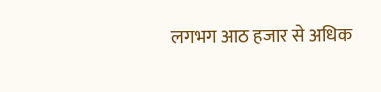लगभग आठ हजार से अधिक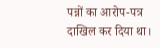पन्नों का आरोप-पत्र दाखिल कर दिया था।